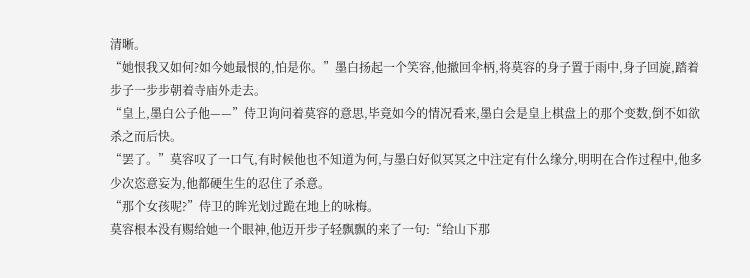清晰。
“她恨我又如何?如今她最恨的,怕是你。”墨白扬起一个笑容,他撤回伞柄,将莫容的身子置于雨中,身子回旋,踏着步子一步步朝着寺庙外走去。
“皇上,墨白公子他——”侍卫询问着莫容的意思,毕竟如今的情况看来,墨白会是皇上棋盘上的那个变数,倒不如欲杀之而后快。
“罢了。”莫容叹了一口气,有时候他也不知道为何,与墨白好似冥冥之中注定有什么缘分,明明在合作过程中,他多少次恣意妄为,他都硬生生的忍住了杀意。
“那个女孩呢?”侍卫的眸光划过跪在地上的咏梅。
莫容根本没有赐给她一个眼神,他迈开步子轻飘飘的来了一句:“给山下那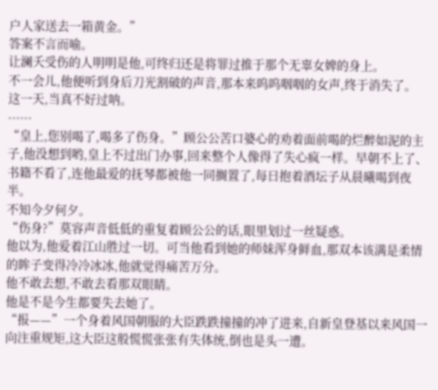户人家送去一箱黄金。”
答案不言而喻。
让澜夭受伤的人明明是他,可终归还是将罪过推于那个无辜女婢的身上。
不一会儿,他便听到身后刀光割破的声音,那本来呜呜咽咽的女声,终于消失了。
这一天,当真不好过呐。
······
“皇上,您别喝了,喝多了伤身。”顾公公苦口婆心的劝着面前喝的烂醉如泥的主子,他没想到哟,皇上不过出门办事,回来整个人像得了失心疯一样。早朝不上了、书籍不看了,连他最爱的抚琴都被他一同搁置了,每日抱着酒坛子从晨曦喝到夜半。
不知今夕何夕。
“伤身?”莫容声音低低的重复着顾公公的话,眼里划过一丝疑惑。
他以为,他爱着江山胜过一切。可当他看到她的师妹浑身鲜血,那双本该满是柔情的眸子变得冷冷冰冰,他就觉得痛苦万分。
他不敢去想,不敢去看那双眼睛。
他是不是今生都要失去她了。
“报——”一个身着风国朝服的大臣跌跌撞撞的冲了进来,自新皇登基以来风国一向注重规矩,这大臣这般慌慌张张有失体统,倒也是头一遭。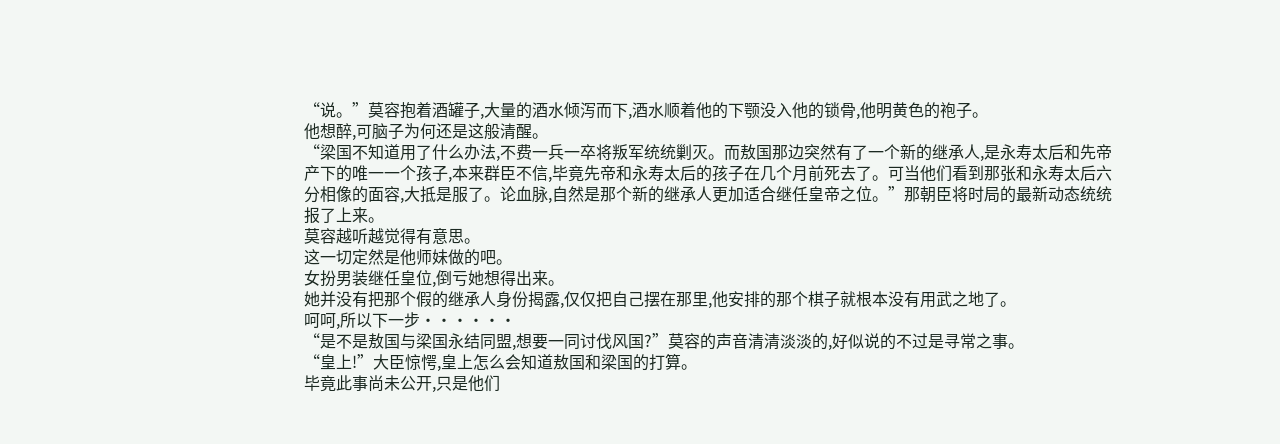“说。”莫容抱着酒罐子,大量的酒水倾泻而下,酒水顺着他的下颚没入他的锁骨,他明黄色的袍子。
他想醉,可脑子为何还是这般清醒。
“梁国不知道用了什么办法,不费一兵一卒将叛军统统剿灭。而敖国那边突然有了一个新的继承人,是永寿太后和先帝产下的唯一一个孩子,本来群臣不信,毕竟先帝和永寿太后的孩子在几个月前死去了。可当他们看到那张和永寿太后六分相像的面容,大抵是服了。论血脉,自然是那个新的继承人更加适合继任皇帝之位。”那朝臣将时局的最新动态统统报了上来。
莫容越听越觉得有意思。
这一切定然是他师妹做的吧。
女扮男装继任皇位,倒亏她想得出来。
她并没有把那个假的继承人身份揭露,仅仅把自己摆在那里,他安排的那个棋子就根本没有用武之地了。
呵呵,所以下一步······
“是不是敖国与梁国永结同盟,想要一同讨伐风国?”莫容的声音清清淡淡的,好似说的不过是寻常之事。
“皇上!”大臣惊愕,皇上怎么会知道敖国和梁国的打算。
毕竟此事尚未公开,只是他们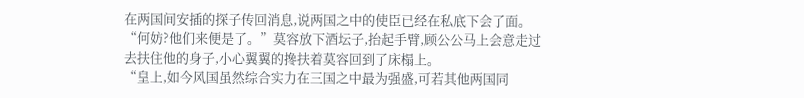在两国间安插的探子传回消息,说两国之中的使臣已经在私底下会了面。
“何妨?他们来便是了。”莫容放下酒坛子,抬起手臂,顾公公马上会意走过去扶住他的身子,小心翼翼的搀扶着莫容回到了床榻上。
“皇上,如今风国虽然综合实力在三国之中最为强盛,可若其他两国同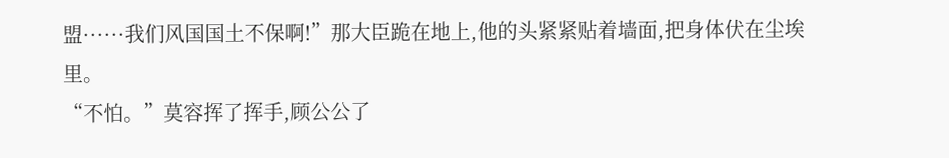盟······我们风国国土不保啊!”那大臣跪在地上,他的头紧紧贴着墙面,把身体伏在尘埃里。
“不怕。”莫容挥了挥手,顾公公了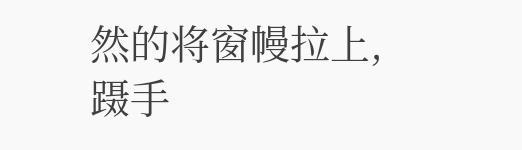然的将窗幔拉上,蹑手